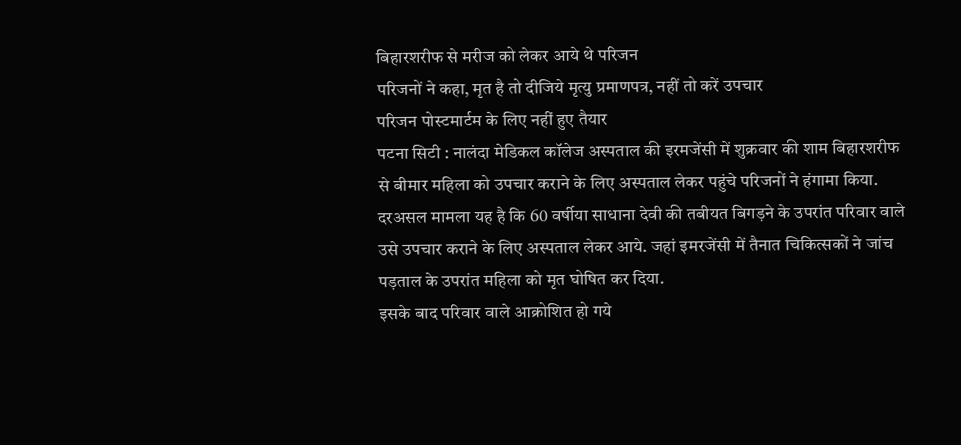बिहारशरीफ से मरीज को लेकर आये थे परिजन
परिजनों ने कहा, मृत है तो दीजिये मृत्यु प्रमाणपत्र, नहीं तो करें उपचार
परिजन पोस्टमार्टम के लिए नहीं हुए तैयार
पटना सिटी : नालंदा मेडिकल कॉलेज अस्पताल की इरमजेंसी में शुक्रवार की शाम बिहारशरीफ से बीमार महिला को उपचार कराने के लिए अस्पताल लेकर पहुंचे परिजनों ने हंगामा किया. दरअसल मामला यह है कि 60 वर्षीया साधाना देवी की तबीयत बिगड़ने के उपरांत परिवार वाले उसे उपचार कराने के लिए अस्पताल लेकर आये. जहां इमरजेंसी में तैनात चिकित्सकों ने जांच पड़ताल के उपरांत महिला को मृत घोषित कर दिया.
इसके बाद परिवार वाले आक्रोशित हो गये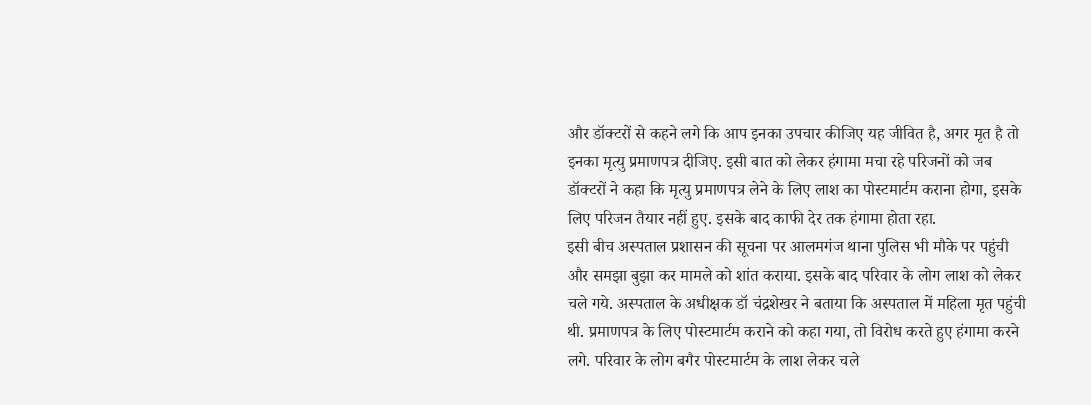और डॉक्टरों से कहने लगे कि आप इनका उपचार कीजिए यह जीवित है, अगर मृत है तो इनका मृत्यु प्रमाणपत्र दीजिए. इसी बात को लेकर हंगामा मचा रहे परिजनों को जब डॉक्टरों ने कहा कि मृत्यु प्रमाणपत्र लेने के लिए लाश का पोस्टमार्टम कराना होगा, इसके लिए परिजन तैयार नहीं हुए. इसके बाद काफी देर तक हंगामा होता रहा.
इसी बीच अस्पताल प्रशासन की सूचना पर आलमगंज थाना पुलिस भी मौके पर पहुंची और समझा बुझा कर मामले को शांत कराया. इसके बाद परिवार के लोग लाश को लेकर चले गये. अस्पताल के अधीक्षक डॉ चंद्रशेखर ने बताया कि अस्पताल में महिला मृत पहुंची थी. प्रमाणपत्र के लिए पोस्टमार्टम कराने को कहा गया, तो विरोध करते हुए हंगामा करने लगे. परिवार के लोग बगैर पोस्टमार्टम के लाश लेकर चले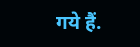गये हैं.